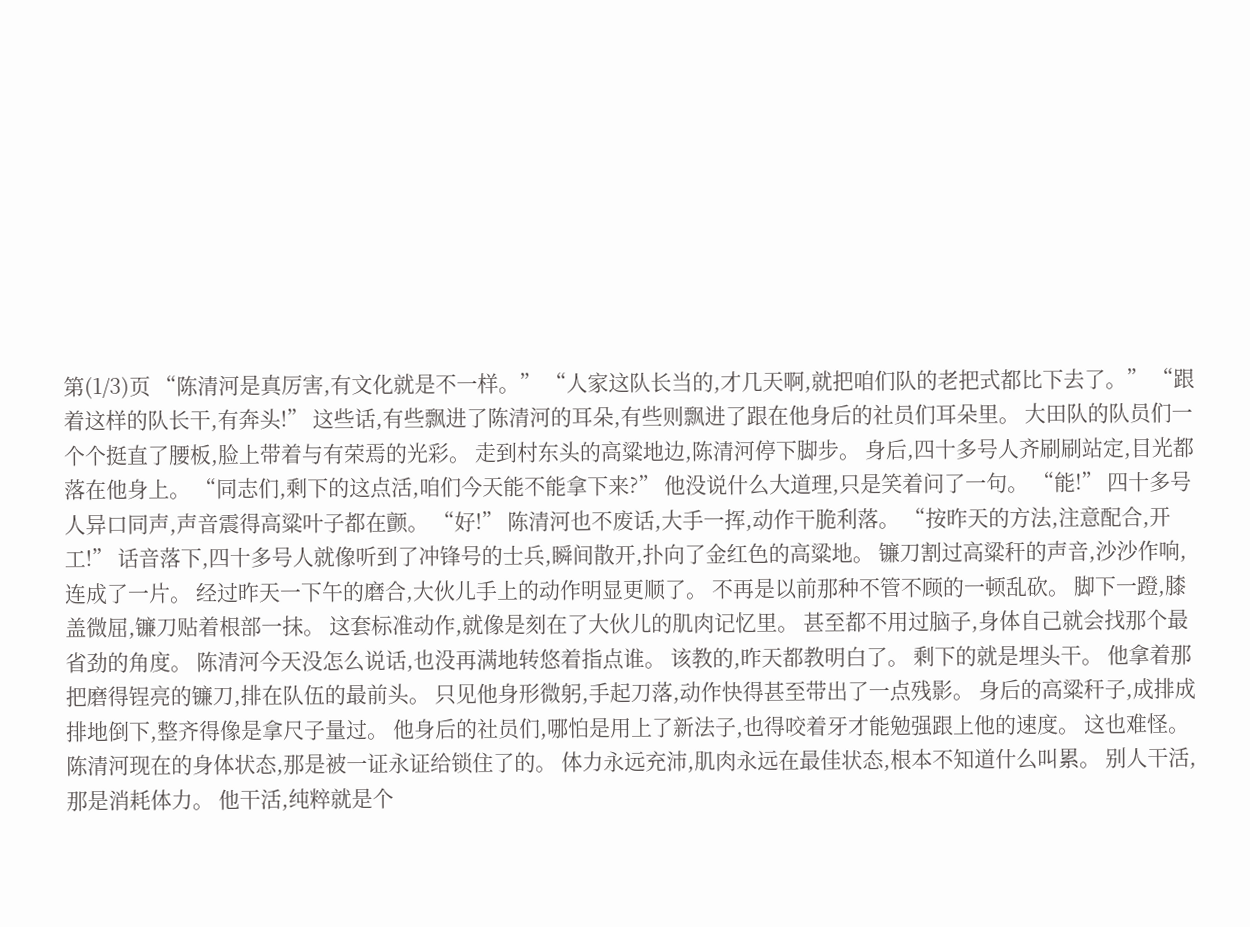第(1/3)页 “陈清河是真厉害,有文化就是不一样。” “人家这队长当的,才几天啊,就把咱们队的老把式都比下去了。” “跟着这样的队长干,有奔头!” 这些话,有些飘进了陈清河的耳朵,有些则飘进了跟在他身后的社员们耳朵里。 大田队的队员们一个个挺直了腰板,脸上带着与有荣焉的光彩。 走到村东头的高粱地边,陈清河停下脚步。 身后,四十多号人齐刷刷站定,目光都落在他身上。 “同志们,剩下的这点活,咱们今天能不能拿下来?” 他没说什么大道理,只是笑着问了一句。 “能!” 四十多号人异口同声,声音震得高粱叶子都在颤。 “好!” 陈清河也不废话,大手一挥,动作干脆利落。 “按昨天的方法,注意配合,开工!” 话音落下,四十多号人就像听到了冲锋号的士兵,瞬间散开,扑向了金红色的高粱地。 镰刀割过高粱秆的声音,沙沙作响,连成了一片。 经过昨天一下午的磨合,大伙儿手上的动作明显更顺了。 不再是以前那种不管不顾的一顿乱砍。 脚下一蹬,膝盖微屈,镰刀贴着根部一抹。 这套标准动作,就像是刻在了大伙儿的肌肉记忆里。 甚至都不用过脑子,身体自己就会找那个最省劲的角度。 陈清河今天没怎么说话,也没再满地转悠着指点谁。 该教的,昨天都教明白了。 剩下的就是埋头干。 他拿着那把磨得锃亮的镰刀,排在队伍的最前头。 只见他身形微躬,手起刀落,动作快得甚至带出了一点残影。 身后的高粱秆子,成排成排地倒下,整齐得像是拿尺子量过。 他身后的社员们,哪怕是用上了新法子,也得咬着牙才能勉强跟上他的速度。 这也难怪。 陈清河现在的身体状态,那是被一证永证给锁住了的。 体力永远充沛,肌肉永远在最佳状态,根本不知道什么叫累。 别人干活,那是消耗体力。 他干活,纯粹就是个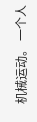机械运动。 一个人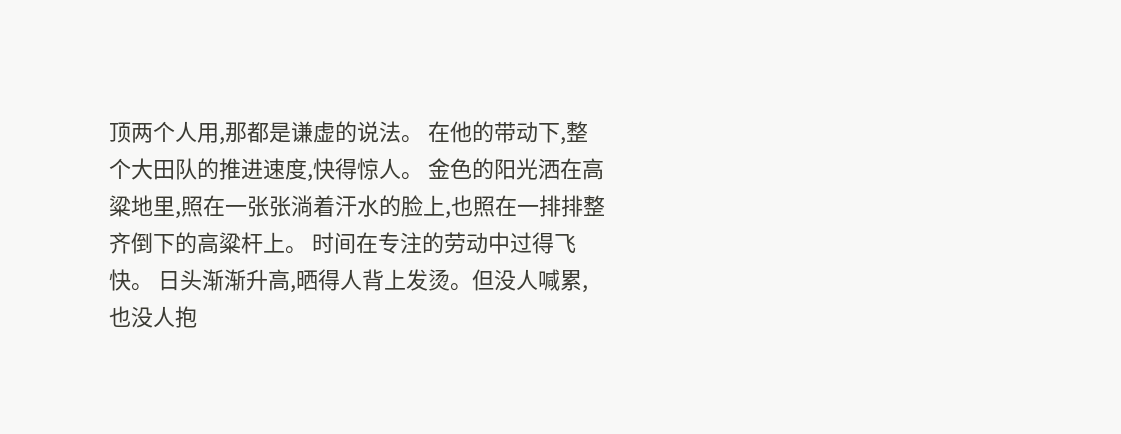顶两个人用,那都是谦虚的说法。 在他的带动下,整个大田队的推进速度,快得惊人。 金色的阳光洒在高粱地里,照在一张张淌着汗水的脸上,也照在一排排整齐倒下的高粱杆上。 时间在专注的劳动中过得飞快。 日头渐渐升高,晒得人背上发烫。但没人喊累,也没人抱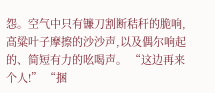怨。空气中只有镰刀割断秸秆的脆响,高粱叶子摩擦的沙沙声,以及偶尔响起的、简短有力的吆喝声。 “这边再来个人!” “捆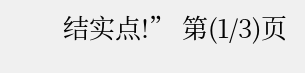结实点!” 第(1/3)页